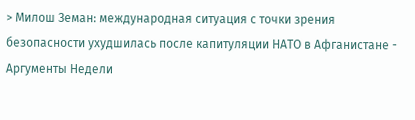> Милош Земан: международная ситуация с точки зрения безопасности ухудшилась после капитуляции НАТО в Афганистане - Аргументы Недели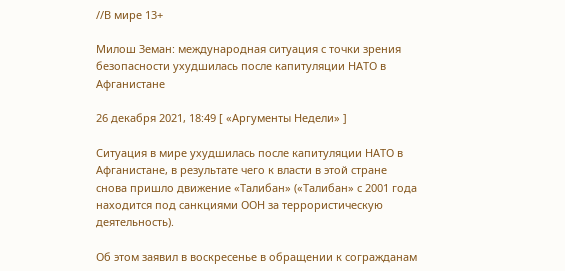//В мире 13+

Милош Земан: международная ситуация с точки зрения безопасности ухудшилась после капитуляции НАТО в Афганистане

26 декабря 2021, 18:49 [ «Аргументы Недели» ]

Ситуация в мире ухудшилась после капитуляции НАТО в Афганистане, в результате чего к власти в этой стране снова пришло движение «Талибан» («Талибан» с 2001 года находится под санкциями ООН за террористическую деятельность).

Об этом заявил в воскресенье в обращении к согражданам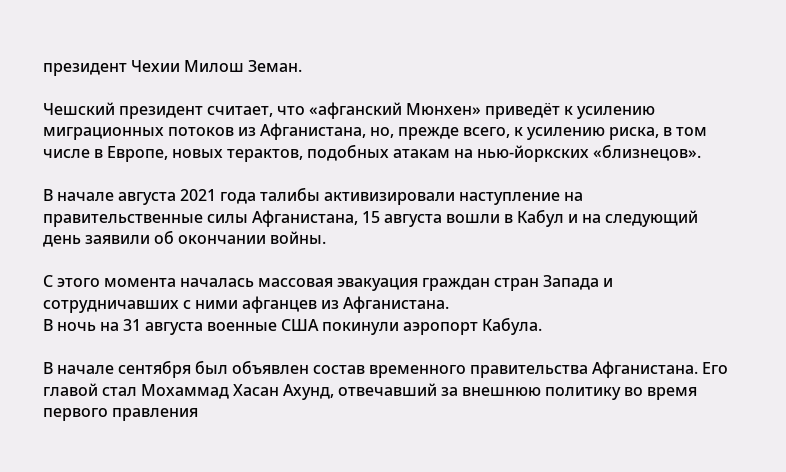президент Чехии Милош Земан.

Чешский президент считает, что «афганский Мюнхен» приведёт к усилению миграционных потоков из Афганистана, но, прежде всего, к усилению риска, в том числе в Европе, новых терактов, подобных атакам на нью-йоркских «близнецов».

В начале августа 2021 года талибы активизировали наступление на правительственные силы Афганистана, 15 августа вошли в Кабул и на следующий день заявили об окончании войны.

С этого момента началась массовая эвакуация граждан стран Запада и сотрудничавших с ними афганцев из Афганистана.
В ночь на 31 августа военные США покинули аэропорт Кабула.

В начале сентября был объявлен состав временного правительства Афганистана. Его главой стал Мохаммад Хасан Ахунд, отвечавший за внешнюю политику во время первого правления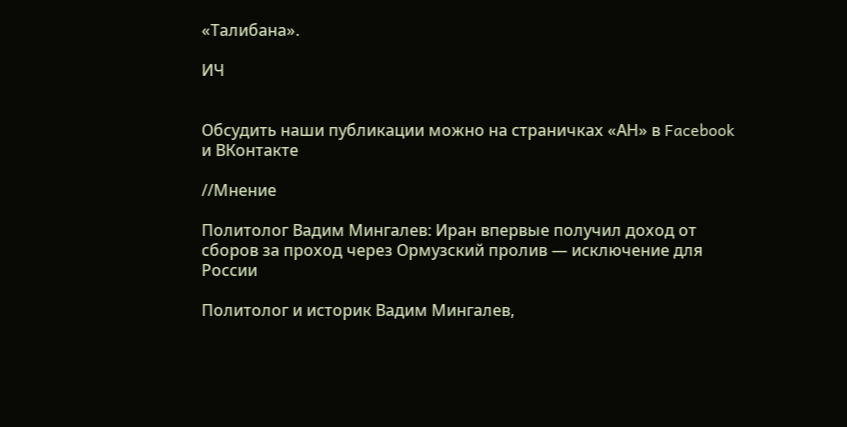«Талибана».

ИЧ


Обсудить наши публикации можно на страничках «АН» в Facebook и ВКонтакте

//Мнение

Политолог Вадим Мингалев: Иран впервые получил доход от сборов за проход через Ормузский пролив — исключение для России

Политолог и историк Вадим Мингалев,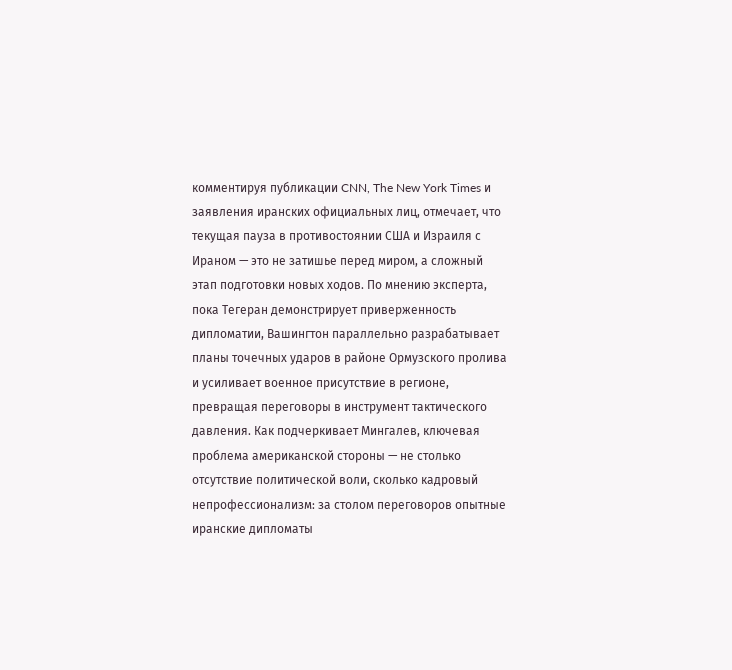комментируя публикации CNN, The New York Times и заявления иранских официальных лиц, отмечает, что текущая пауза в противостоянии США и Израиля с Ираном — это не затишье перед миром, а сложный этап подготовки новых ходов. По мнению эксперта, пока Тегеран демонстрирует приверженность дипломатии, Вашингтон параллельно разрабатывает планы точечных ударов в районе Ормузского пролива и усиливает военное присутствие в регионе, превращая переговоры в инструмент тактического давления. Как подчеркивает Мингалев, ключевая проблема американской стороны — не столько отсутствие политической воли, сколько кадровый непрофессионализм: за столом переговоров опытные иранские дипломаты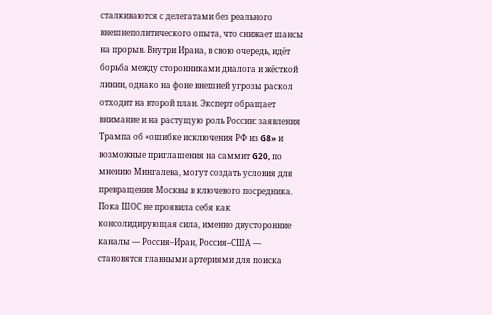сталкиваются с делегатами без реального внешнеполитического опыта, что снижает шансы на прорыв. Внутри Ирана, в свою очередь, идёт борьба между сторонниками диалога и жёсткой линии, однако на фоне внешней угрозы раскол отходит на второй план. Эксперт обращает внимание и на растущую роль России: заявления Трампа об «ошибке исключения РФ из G8» и возможные приглашения на саммит G20, по мнению Мингалева, могут создать условия для превращения Москвы в ключевого посредника. Пока ШОС не проявила себя как консолидирующая сила, именно двусторонние каналы — Россия–Иран, Россия–США — становятся главными артериями для поиска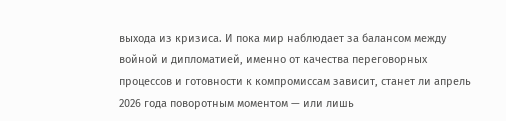выхода из кризиса. И пока мир наблюдает за балансом между войной и дипломатией, именно от качества переговорных процессов и готовности к компромиссам зависит, станет ли апрель 2026 года поворотным моментом — или лишь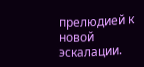прелюдией к новой эскалации.